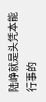陆峥就是头凭本能行事的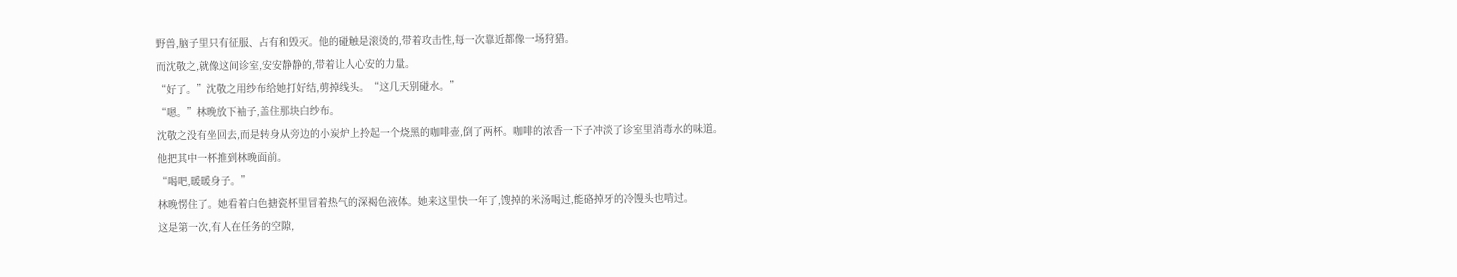野兽,脑子里只有征服、占有和毁灭。他的碰触是滚烫的,带着攻击性,每一次靠近都像一场狩猎。
而沈敬之,就像这间诊室,安安静静的,带着让人心安的力量。
“好了。”沈敬之用纱布给她打好结,剪掉线头。“这几天别碰水。”
“嗯。”林晚放下袖子,盖住那块白纱布。
沈敬之没有坐回去,而是转身从旁边的小炭炉上拎起一个烧黑的咖啡壶,倒了两杯。咖啡的浓香一下子冲淡了诊室里消毒水的味道。
他把其中一杯推到林晚面前。
“喝吧,暖暖身子。”
林晚愣住了。她看着白色搪瓷杯里冒着热气的深褐色液体。她来这里快一年了,馊掉的米汤喝过,能硌掉牙的冷馒头也啃过。
这是第一次,有人在任务的空隙,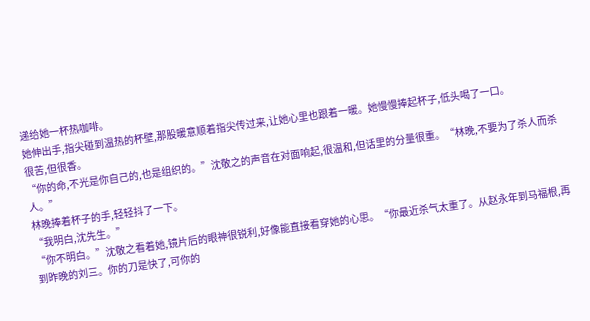递给她一杯热咖啡。
她伸出手,指尖碰到温热的杯壁,那股暖意顺着指尖传过来,让她心里也跟着一暖。她慢慢捧起杯子,低头喝了一口。
很苦,但很香。
“你的命,不光是你自己的,也是组织的。”沈敬之的声音在对面响起,很温和,但话里的分量很重。“林晚,不要为了杀人而杀人。”
林晚捧着杯子的手,轻轻抖了一下。
“我明白,沈先生。”
“你不明白。”沈敬之看着她,镜片后的眼神很锐利,好像能直接看穿她的心思。“你最近杀气太重了。从赵永年到马福根,再到昨晚的刘三。你的刀是快了,可你的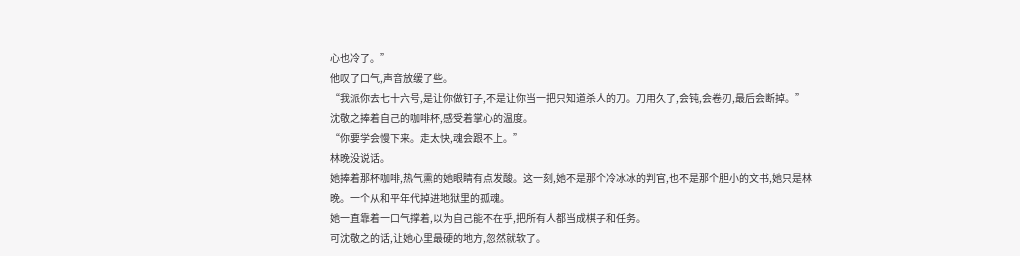心也冷了。”
他叹了口气,声音放缓了些。
“我派你去七十六号,是让你做钉子,不是让你当一把只知道杀人的刀。刀用久了,会钝,会卷刃,最后会断掉。”
沈敬之捧着自己的咖啡杯,感受着掌心的温度。
“你要学会慢下来。走太快,魂会跟不上。”
林晚没说话。
她捧着那杯咖啡,热气熏的她眼睛有点发酸。这一刻,她不是那个冷冰冰的判官,也不是那个胆小的文书,她只是林晚。一个从和平年代掉进地狱里的孤魂。
她一直靠着一口气撑着,以为自己能不在乎,把所有人都当成棋子和任务。
可沈敬之的话,让她心里最硬的地方,忽然就软了。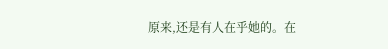原来,还是有人在乎她的。在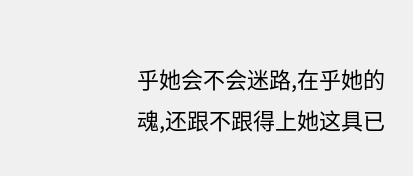乎她会不会迷路,在乎她的魂,还跟不跟得上她这具已